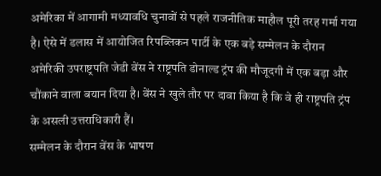अमेरिका में आगामी मध्यावधि चुनावों से पहले राजनीतिक माहौल पूरी तरह गर्मा गया है। ऐसे में डलास में आयोजित रिपब्लिकन पार्टी के एक बड़े सम्मेलन के दौरान अमेरिकी उपराष्ट्रपति जेडी वेंस ने राष्ट्रपति डोनाल्ड ट्रंप की मौजूदगी में एक बड़ा और चौंकाने वाला बयान दिया है। वेंस ने खुले तौर पर दावा किया है कि वे ही राष्ट्रपति ट्रंप के असली उत्तराधिकारी हैं।
सम्मेलन के दौरान वेंस के भाषण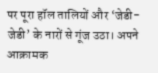पर पूरा हॉल तालियों और ‘जेडी-जेडी’ के नारों से गूंज उठा। अपने आक्रामक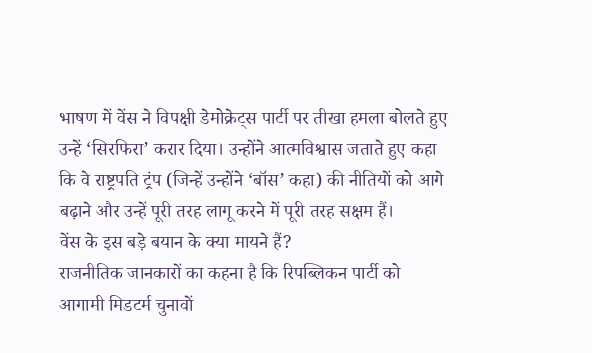भाषण में वेंस ने विपक्षी डेमोक्रेट्स पार्टी पर तीखा हमला बोलते हुए उन्हें ‘सिरफिरा’ करार दिया। उन्होंने आत्मविश्वास जताते हुए कहा कि वे राष्ट्रपति ट्रंप (जिन्हें उन्होंने ‘बॉस’ कहा) की नीतियों को आगे बढ़ाने और उन्हें पूरी तरह लागू करने में पूरी तरह सक्षम हैं।
वेंस के इस बड़े बयान के क्या मायने हैं?
राजनीतिक जानकारों का कहना है कि रिपब्लिकन पार्टी को आगामी मिडटर्म चुनावों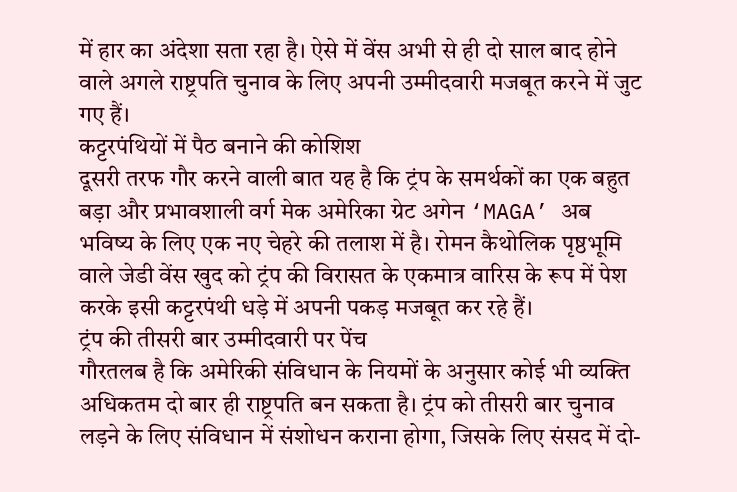में हार का अंदेशा सता रहा है। ऐसे में वेंस अभी से ही दो साल बाद होने वाले अगले राष्ट्रपति चुनाव के लिए अपनी उम्मीदवारी मजबूत करने में जुट गए हैं।
कट्टरपंथियों में पैठ बनाने की कोशिश
दूसरी तरफ गौर करने वाली बात यह है कि ट्रंप के समर्थकों का एक बहुत बड़ा और प्रभावशाली वर्ग मेक अमेरिका ग्रेट अगेन ‘MAGA’ अब भविष्य के लिए एक नए चेहरे की तलाश में है। रोमन कैथोलिक पृष्ठभूमि वाले जेडी वेंस खुद को ट्रंप की विरासत के एकमात्र वारिस के रूप में पेश करके इसी कट्टरपंथी धड़े में अपनी पकड़ मजबूत कर रहे हैं।
ट्रंप की तीसरी बार उम्मीदवारी पर पेंच
गौरतलब है कि अमेरिकी संविधान के नियमों के अनुसार कोई भी व्यक्ति अधिकतम दो बार ही राष्ट्रपति बन सकता है। ट्रंप को तीसरी बार चुनाव लड़ने के लिए संविधान में संशोधन कराना होगा, जिसके लिए संसद में दो-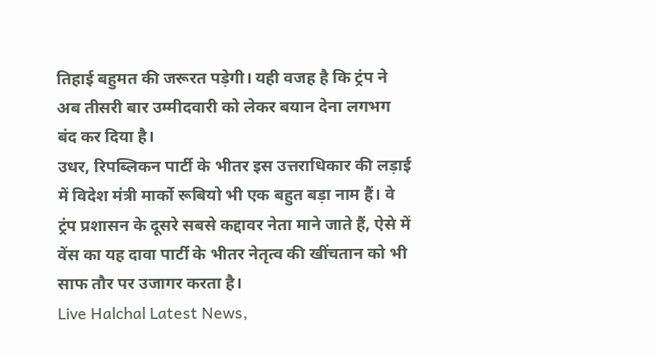तिहाई बहुमत की जरूरत पड़ेगी। यही वजह है कि ट्रंप ने अब तीसरी बार उम्मीदवारी को लेकर बयान देना लगभग बंद कर दिया है।
उधर, रिपब्लिकन पार्टी के भीतर इस उत्तराधिकार की लड़ाई में विदेश मंत्री मार्को रूबियो भी एक बहुत बड़ा नाम हैं। वे ट्रंप प्रशासन के दूसरे सबसे कद्दावर नेता माने जाते हैं, ऐसे में वेंस का यह दावा पार्टी के भीतर नेतृत्व की खींचतान को भी साफ तौर पर उजागर करता है।
Live Halchal Latest News,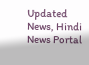Updated News, Hindi News Portal